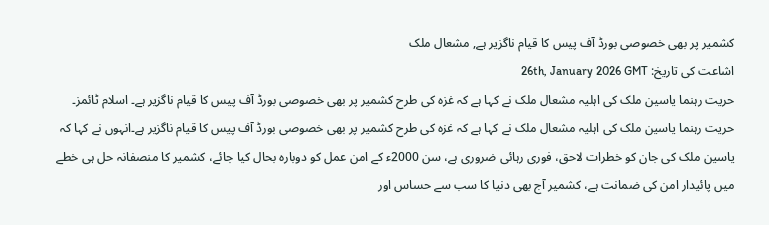کشمیر پر بھی خصوصی بورڈ آف پیس کا قیام ناگزیر ہے, مشعال ملک
اشاعت کی تاریخ: 26th, January 2026 GMT
حریت رہنما یاسین ملک کی اہلیہ مشعال ملک نے کہا ہے کہ غزہ کی طرح کشمیر پر بھی خصوصی بورڈ آف پیس کا قیام ناگزیر ہے۔ اسلام ٹائمز۔ حریت رہنما یاسین ملک کی اہلیہ مشعال ملک نے کہا ہے کہ غزہ کی طرح کشمیر پر بھی خصوصی بورڈ آف پیس کا قیام ناگزیر ہے۔انہوں نے کہا کہ یاسین ملک کی جان کو خطرات لاحق، فوری رہائی ضروری ہے، سن 2000ء کے امن عمل کو دوبارہ بحال کیا جائے، کشمیر کا منصفانہ حل ہی خطے میں پائیدار امن کی ضمانت ہے، کشمیر آج بھی دنیا کا سب سے حساس اور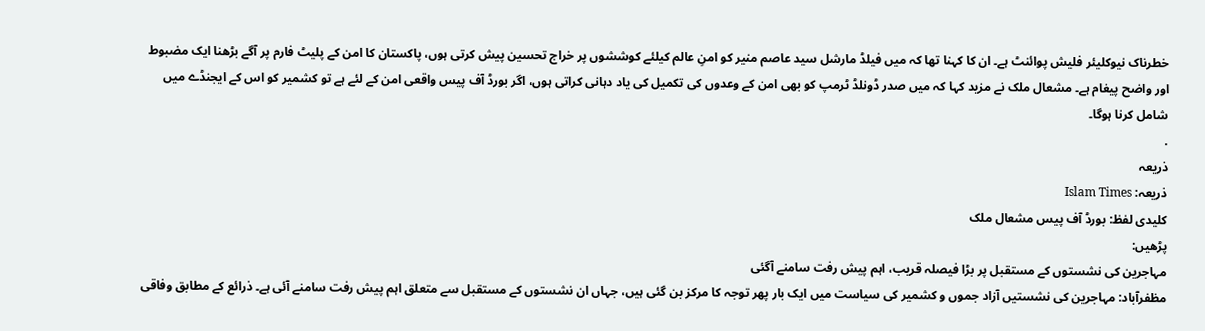خطرناک نیوکلیئر فلیش پوائنٹ ہے۔ ان کا کہنا تھا کہ میں فیلڈ مارشل سید عاصم منیر کو امنِ عالم کیلئے کوششوں پر خراج تحسین پیش کرتی ہوں، پاکستان کا امن کے پلیٹ فارم پر آگے بڑھنا ایک مضبوط اور واضح پیغام ہے۔ مشعال ملک نے مزید کہا کہ میں صدر ڈونلڈ ٹرمپ کو بھی امن کے وعدوں کی تکمیل کی یاد دہانی کراتی ہوں، اگر بورڈ آف پیس واقعی امن کے لئے ہے تو کشمیر کو اس کے ایجنڈے میں شامل کرنا ہوگا۔
.
ذریعہ
ذریعہ: Islam Times
کلیدی لفظ: بورڈ آف پیس مشعال ملک
پڑھیں:
مہاجرین کی نشستوں کے مستقبل پر بڑا فیصلہ قریب، اہم پیش رفت سامنے آگئی
مظفرآباد: مہاجرین کی نشستیں آزاد جموں و کشمیر کی سیاست میں ایک بار پھر توجہ کا مرکز بن گئی ہیں، جہاں ان نشستوں کے مستقبل سے متعلق اہم پیش رفت سامنے آئی ہے۔ ذرائع کے مطابق وفاقی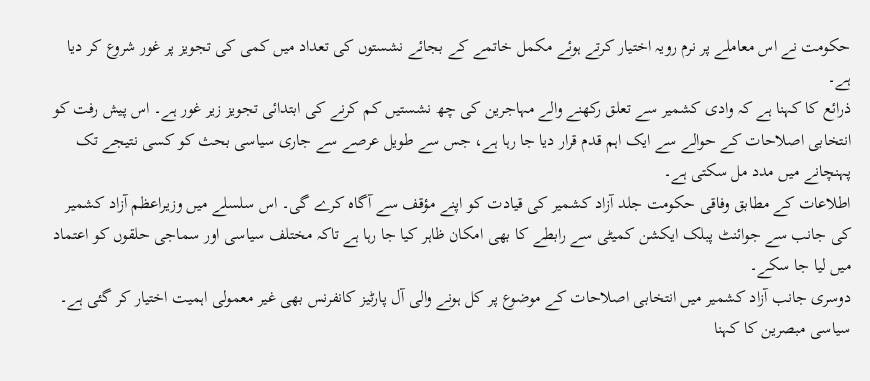حکومت نے اس معاملے پر نرم رویہ اختیار کرتے ہوئے مکمل خاتمے کے بجائے نشستوں کی تعداد میں کمی کی تجویز پر غور شروع کر دیا ہے۔
ذرائع کا کہنا ہے کہ وادی کشمیر سے تعلق رکھنے والے مہاجرین کی چھ نشستیں کم کرنے کی ابتدائی تجویز زیر غور ہے۔ اس پیش رفت کو انتخابی اصلاحات کے حوالے سے ایک اہم قدم قرار دیا جا رہا ہے، جس سے طویل عرصے سے جاری سیاسی بحث کو کسی نتیجے تک پہنچانے میں مدد مل سکتی ہے۔
اطلاعات کے مطابق وفاقی حکومت جلد آزاد کشمیر کی قیادت کو اپنے مؤقف سے آگاہ کرے گی۔ اس سلسلے میں وزیراعظم آزاد کشمیر کی جانب سے جوائنٹ پبلک ایکشن کمیٹی سے رابطے کا بھی امکان ظاہر کیا جا رہا ہے تاکہ مختلف سیاسی اور سماجی حلقوں کو اعتماد میں لیا جا سکے۔
دوسری جانب آزاد کشمیر میں انتخابی اصلاحات کے موضوع پر کل ہونے والی آل پارٹیز کانفرنس بھی غیر معمولی اہمیت اختیار کر گئی ہے۔ سیاسی مبصرین کا کہنا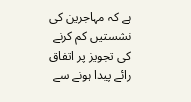ہے کہ مہاجرین کی نشستیں کم کرنے کی تجویز پر اتفاق رائے پیدا ہونے سے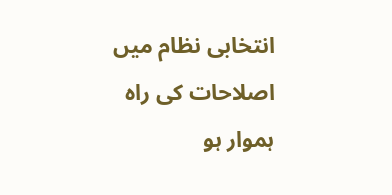انتخابی نظام میں اصلاحات کی راہ ہموار ہو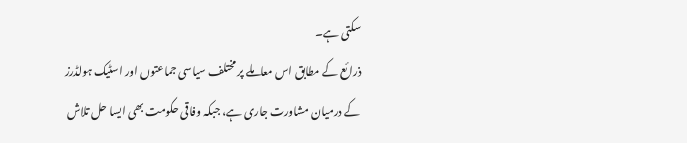سکتی ہے۔
ذرائع کے مطابق اس معاملے پر مختلف سیاسی جماعتوں اور اسٹیک ہولڈرز کے درمیان مشاورت جاری ہے، جبکہ وفاقی حکومت بھی ایسا حل تلاش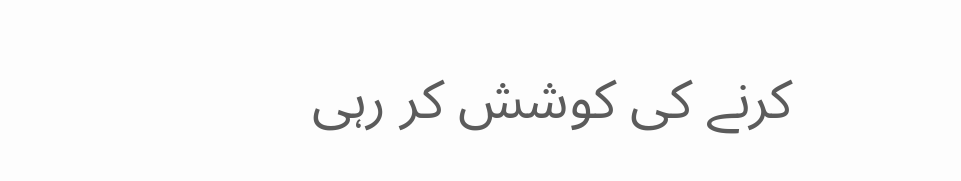کرنے کی کوشش کر رہی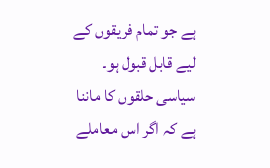ہے جو تمام فریقوں کے لیے قابل قبول ہو۔
سیاسی حلقوں کا ماننا ہے کہ اگر اس معاملے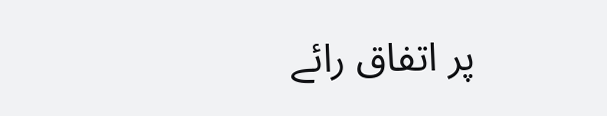پر اتفاق رائے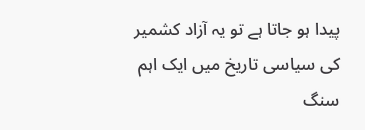پیدا ہو جاتا ہے تو یہ آزاد کشمیر کی سیاسی تاریخ میں ایک اہم سنگ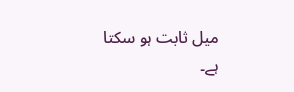میل ثابت ہو سکتا ہے۔